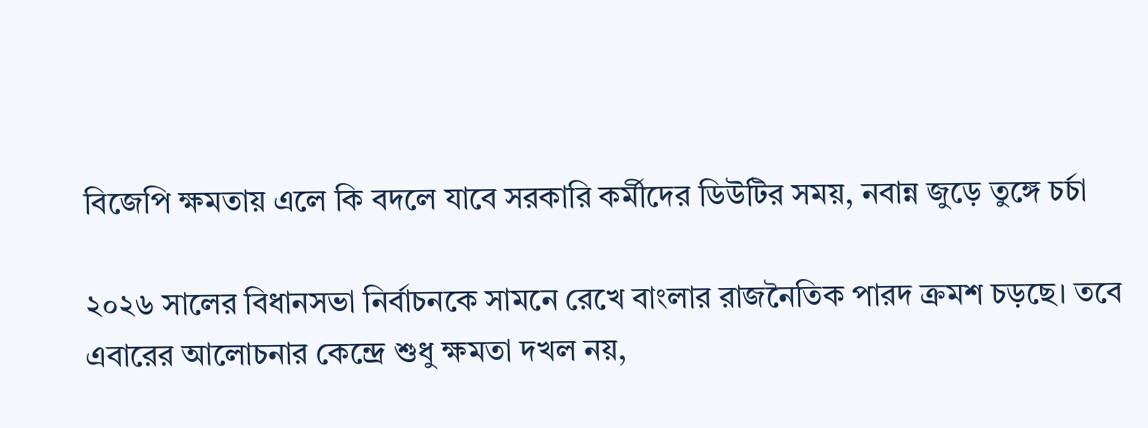বিজেপি ক্ষমতায় এলে কি বদলে যাবে সরকারি কর্মীদের ডিউটির সময়, নবান্ন জুড়ে তুঙ্গে চর্চা

২০২৬ সালের বিধানসভা নির্বাচনকে সামনে রেখে বাংলার রাজনৈতিক পারদ ক্রমশ চড়ছে। তবে এবারের আলোচনার কেন্দ্রে শুধু ক্ষমতা দখল নয়,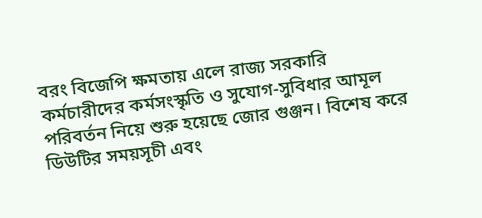বরং বিজেপি ক্ষমতায় এলে রাজ্য সরকারি কর্মচারীদের কর্মসংস্কৃতি ও সুযোগ-সুবিধার আমূল পরিবর্তন নিয়ে শুরু হয়েছে জোর গুঞ্জন। বিশেষ করে ডিউটির সময়সূচী এবং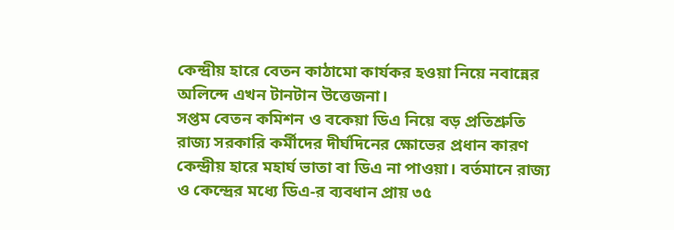কেন্দ্রীয় হারে বেতন কাঠামো কার্যকর হওয়া নিয়ে নবান্নের অলিন্দে এখন টানটান উত্তেজনা।
সপ্তম বেতন কমিশন ও বকেয়া ডিএ নিয়ে বড় প্রতিশ্রুতি
রাজ্য সরকারি কর্মীদের দীর্ঘদিনের ক্ষোভের প্রধান কারণ কেন্দ্রীয় হারে মহার্ঘ ভাতা বা ডিএ না পাওয়া। বর্তমানে রাজ্য ও কেন্দ্রের মধ্যে ডিএ-র ব্যবধান প্রায় ৩৫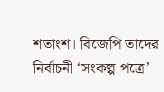শতাংশ। বিজেপি তাদের নির্বাচনী ‘সংকল্প পত্রে’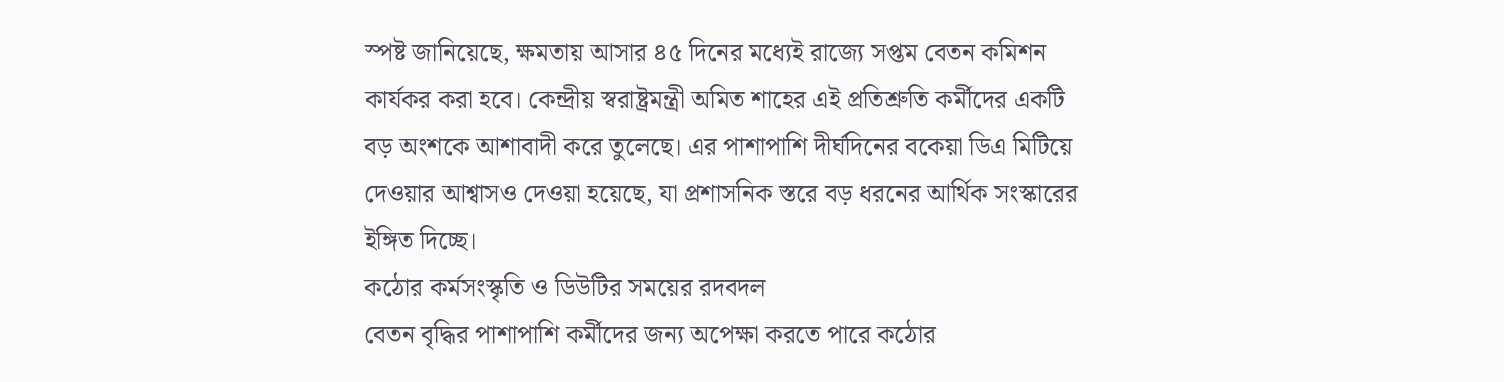স্পষ্ট জানিয়েছে, ক্ষমতায় আসার ৪৫ দিনের মধ্যেই রাজ্যে সপ্তম বেতন কমিশন কার্যকর করা হবে। কেন্দ্রীয় স্বরাষ্ট্রমন্ত্রী অমিত শাহের এই প্রতিশ্রুতি কর্মীদের একটি বড় অংশকে আশাবাদী করে তুলেছে। এর পাশাপাশি দীর্ঘদিনের বকেয়া ডিএ মিটিয়ে দেওয়ার আশ্বাসও দেওয়া হয়েছে, যা প্রশাসনিক স্তরে বড় ধরনের আর্থিক সংস্কারের ইঙ্গিত দিচ্ছে।
কঠোর কর্মসংস্কৃতি ও ডিউটির সময়ের রদবদল
বেতন বৃদ্ধির পাশাপাশি কর্মীদের জন্য অপেক্ষা করতে পারে কঠোর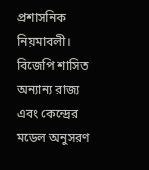প্রশাসনিক নিয়মাবলী। বিজেপি শাসিত অন্যান্য রাজ্য এবং কেন্দ্রের মডেল অনুসরণ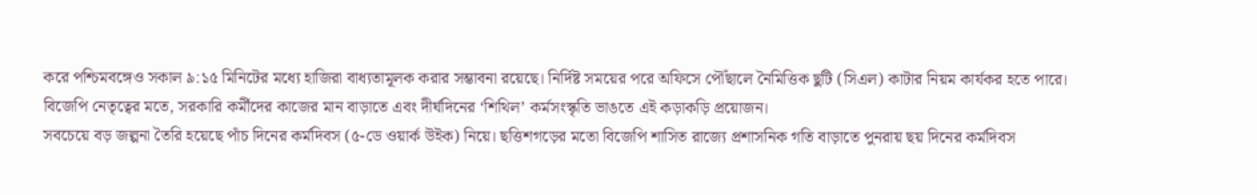করে পশ্চিমবঙ্গেও সকাল ৯:১৫ মিনিটের মধ্যে হাজিরা বাধ্যতামূলক করার সম্ভাবনা রয়েছে। নির্দিষ্ট সময়ের পরে অফিসে পৌঁছালে নৈমিত্তিক ছুটি (সিএল) কাটার নিয়ম কার্যকর হতে পারে। বিজেপি নেতৃত্বের মতে, সরকারি কর্মীদের কাজের মান বাড়াতে এবং দীর্ঘদিনের ‘শিথিল’ কর্মসংস্কৃতি ভাঙতে এই কড়াকড়ি প্রয়োজন।
সবচেয়ে বড় জল্পনা তৈরি হয়েছে পাঁচ দিনের কর্মদিবস (৫-ডে ওয়ার্ক উইক) নিয়ে। ছত্তিশগড়ের মতো বিজেপি শাসিত রাজ্যে প্রশাসনিক গতি বাড়াতে পুনরায় ছয় দিনের কর্মদিবস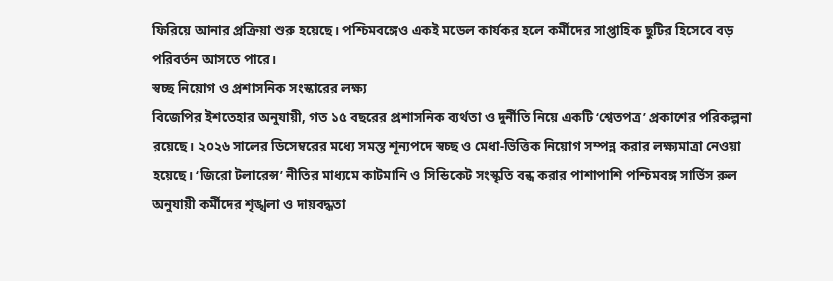ফিরিয়ে আনার প্রক্রিয়া শুরু হয়েছে। পশ্চিমবঙ্গেও একই মডেল কার্যকর হলে কর্মীদের সাপ্তাহিক ছুটির হিসেবে বড় পরিবর্তন আসতে পারে।
স্বচ্ছ নিয়োগ ও প্রশাসনিক সংস্কারের লক্ষ্য
বিজেপির ইশতেহার অনুযায়ী, গত ১৫ বছরের প্রশাসনিক ব্যর্থতা ও দুর্নীতি নিয়ে একটি ‘শ্বেতপত্র’ প্রকাশের পরিকল্পনা রয়েছে। ২০২৬ সালের ডিসেম্বরের মধ্যে সমস্ত শূন্যপদে স্বচ্ছ ও মেধা-ভিত্তিক নিয়োগ সম্পন্ন করার লক্ষ্যমাত্রা নেওয়া হয়েছে। ‘জিরো টলারেন্স’ নীতির মাধ্যমে কাটমানি ও সিন্ডিকেট সংস্কৃতি বন্ধ করার পাশাপাশি পশ্চিমবঙ্গ সার্ভিস রুল অনুযায়ী কর্মীদের শৃঙ্খলা ও দায়বদ্ধতা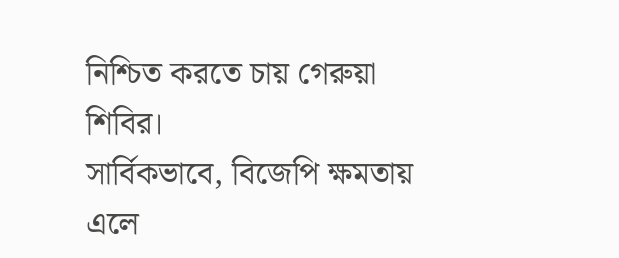নিশ্চিত করতে চায় গেরুয়া শিবির।
সার্বিকভাবে, বিজেপি ক্ষমতায় এলে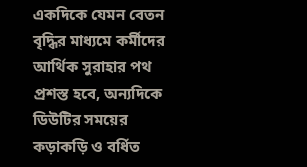একদিকে যেমন বেতন বৃদ্ধির মাধ্যমে কর্মীদের আর্থিক সুরাহার পথ প্রশস্ত হবে, অন্যদিকে ডিউটির সময়ের কড়াকড়ি ও বর্ধিত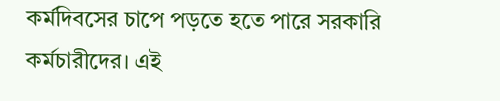কর্মদিবসের চাপে পড়তে হতে পারে সরকারি কর্মচারীদের। এই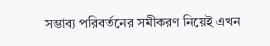সম্ভাব্য পরিবর্তনের সমীকরণ নিয়েই এখন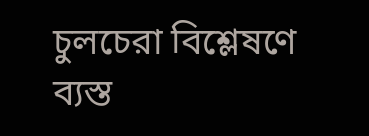চুলচেরা বিশ্লেষণে ব্যস্ত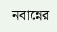নবান্নের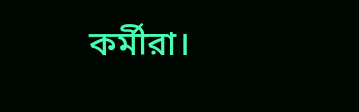কর্মীরা।